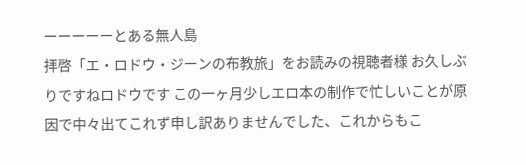ーーーーーとある無人島
拝啓「エ・ロドウ・ジーンの布教旅」をお読みの視聴者様 お久しぶりですねロドウです この一ヶ月少しエロ本の制作で忙しいことが原因で中々出てこれず申し訳ありませんでした、これからもこ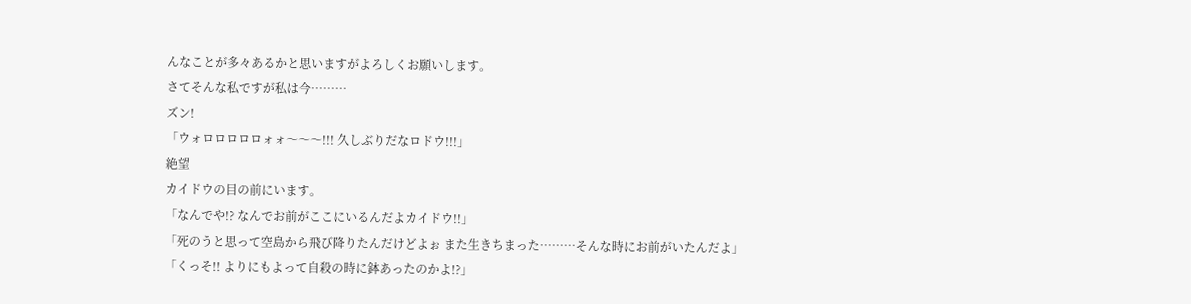んなことが多々あるかと思いますがよろしくお願いします。
さてそんな私ですが私は今………
ズン!
「ウォロロロロロォォ〜〜〜!!! 久しぶりだなロドウ!!!」
絶望
カイドウの目の前にいます。
「なんでや!? なんでお前がここにいるんだよカイドウ!!」
「死のうと思って空島から飛び降りたんだけどよぉ また生きちまった………そんな時にお前がいたんだよ」
「くっそ!! よりにもよって自殺の時に鉢あったのかよ!?」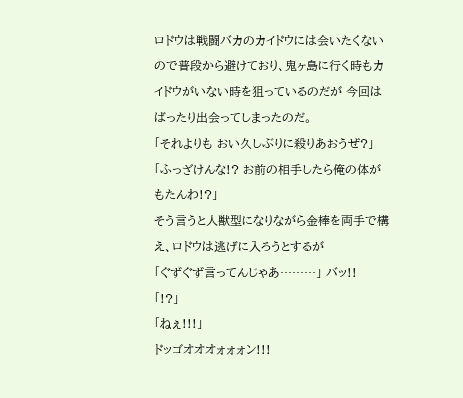ロドウは戦闘バカのカイドウには会いたくないので普段から避けており、鬼ヶ島に行く時もカイドウがいない時を狙っているのだが 今回はばったり出会ってしまったのだ。
「それよりも おい久しぶりに殺りあおうぜ?」
「ふっざけんな!? お前の相手したら俺の体がもたんわ!?」
そう言うと人獣型になりながら金棒を両手で構え、ロドウは逃げに入ろうとするが
「ぐずぐず言ってんじゃあ………」 バッ!!
「!?」
「ねぇ!!!」
ドッゴオオオォォォン!!!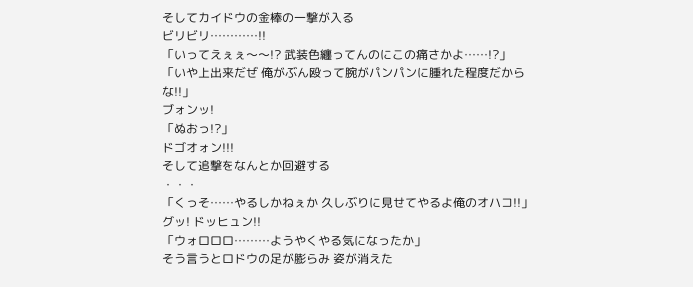そしてカイドウの金棒の一撃が入る
ビリビリ…………!!
「いってえぇぇ〜〜!? 武装色纏ってんのにこの痛さかよ……!?」
「いや上出来だぜ 俺がぶん殴って腕がパンパンに腫れた程度だからな!!」
ブォンッ!
「ぬおっ!?」
ドゴオォン!!!
そして追撃をなんとか回避する
・・・
「くっそ……やるしかねぇか 久しぶりに見せてやるよ俺のオハコ!!」
グッ! ドッヒュン!!
「ウォロロロ………ようやくやる気になったか」
そう言うとロドウの足が膨らみ 姿が消えた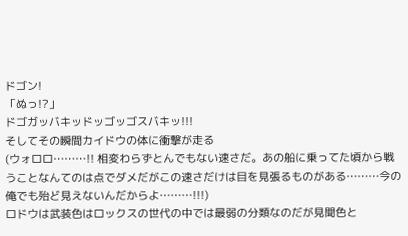ドゴン!
「ぬっ!?」
ドゴガッバキッドッゴッゴスバキッ!!!
そしてその瞬間カイドウの体に衝撃が走る
(ウォロロ………!! 相変わらずとんでもない速さだ。あの船に乗ってた頃から戦うことなんてのは点でダメだがこの速さだけは目を見張るものがある………今の俺でも殆ど見えないんだからよ………!!!)
ロドウは武装色はロックスの世代の中では最弱の分類なのだが見聞色と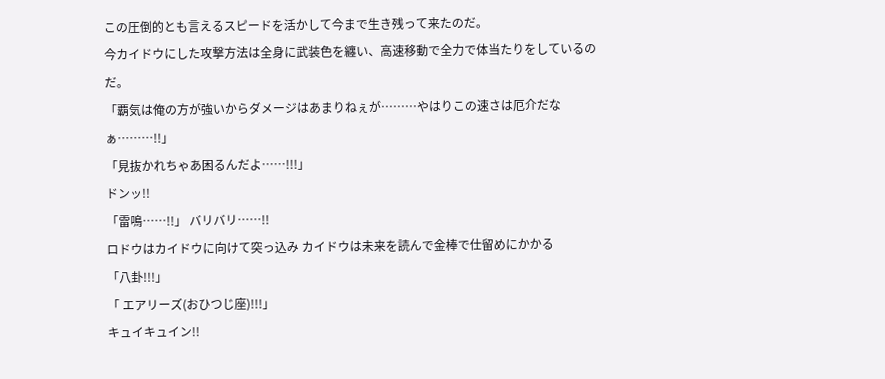この圧倒的とも言えるスピードを活かして今まで生き残って来たのだ。
今カイドウにした攻撃方法は全身に武装色を纏い、高速移動で全力で体当たりをしているのだ。
「覇気は俺の方が強いからダメージはあまりねぇが………やはりこの速さは厄介だなぁ………!!」
「見抜かれちゃあ困るんだよ……!!!」
ドンッ!!
「雷鳴……!!」 バリバリ……!!
ロドウはカイドウに向けて突っ込み カイドウは未来を読んで金棒で仕留めにかかる
「八卦!!!」
「 エアリーズ(おひつじ座)!!!」
キュイキュイン!!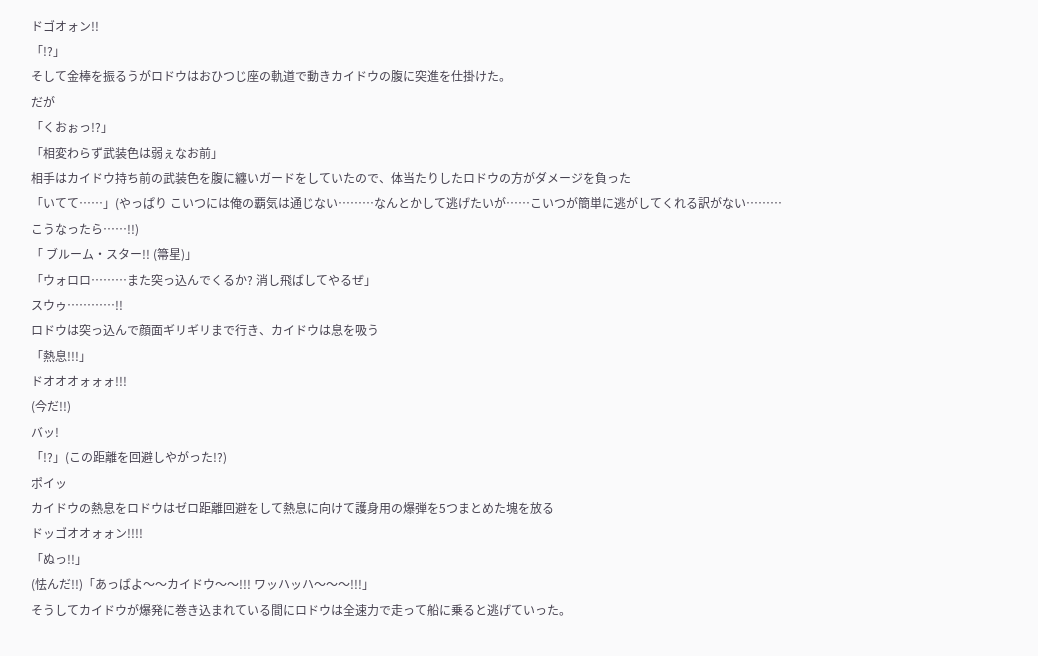ドゴオォン!!
「!?」
そして金棒を振るうがロドウはおひつじ座の軌道で動きカイドウの腹に突進を仕掛けた。
だが
「くおぉっ!?」
「相変わらず武装色は弱ぇなお前」
相手はカイドウ持ち前の武装色を腹に纏いガードをしていたので、体当たりしたロドウの方がダメージを負った
「いてて……」(やっぱり こいつには俺の覇気は通じない………なんとかして逃げたいが……こいつが簡単に逃がしてくれる訳がない………こうなったら……!!)
「 ブルーム・スター!! (箒星)」
「ウォロロ………また突っ込んでくるか? 消し飛ばしてやるぜ」
スウゥ…………!!
ロドウは突っ込んで顔面ギリギリまで行き、カイドウは息を吸う
「熱息!!!」
ドオオオォォォ!!!
(今だ!!)
バッ!
「!?」(この距離を回避しやがった!?)
ポイッ
カイドウの熱息をロドウはゼロ距離回避をして熱息に向けて護身用の爆弾を5つまとめた塊を放る
ドッゴオオォォン!!!!
「ぬっ!!」
(怯んだ!!)「あっばよ〜〜カイドウ〜〜!!! ワッハッハ〜〜〜!!!」
そうしてカイドウが爆発に巻き込まれている間にロドウは全速力で走って船に乗ると逃げていった。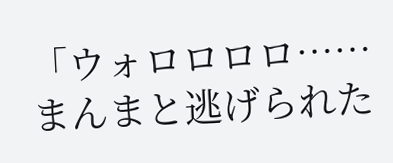「ウォロロロロ……まんまと逃げられた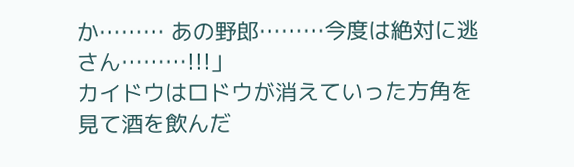か……… あの野郎………今度は絶対に逃さん………!!!」
カイドウはロドウが消えていった方角を見て酒を飲んだ